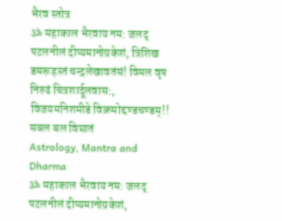भैरव स्तोत्र
ॐ महाकाल भैरवाय नम: जलद् पटलनीलं दीप्यमानोग्रकेशं, त्रिशिख डमरूहस्तं चन्द्रलेखावतंसं! विमल वृष निरुढं चित्रशार्दूलवास:, विजयमनिशमीडे विक्रमोद्दण्डचण्डम्!! सबल बल विघातं
Astrology, Mantra and Dharma
ॐ महाकाल भैरवाय नम: जलद् पटलनीलं दीप्यमानोग्रकेशं,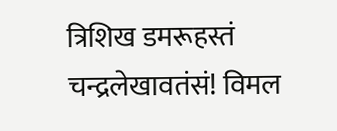त्रिशिख डमरूहस्तं चन्द्रलेखावतंसं! विमल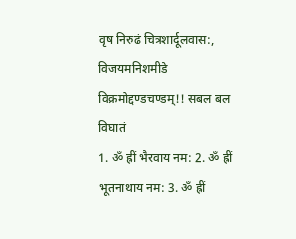वृष निरुढं चित्रशार्दूलवास:, विजयमनिशमीडे विक्रमोद्दण्डचण्डम्!! सबल बल विघातं
1. ॐ ह्रीं भैरवाय नम: 2. ॐ ह्रीं भूतनाथाय नम: 3. ॐ ह्रीं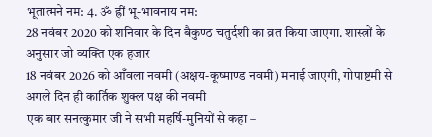भूतात्मने नम: 4. ॐ ह्रीं भू-भावनाय नम:
28 नवंबर 2020 को शनिवार के दिन बैकुण्ठ चतुर्दशी का व्रत किया जाएगा. शास्त्रों के अनुसार जो व्यक्ति एक हजार
18 नवंबर 2026 को आँवला नवमी (अक्षय-कूष्माण्ड नवमी) मनाई जाएगी, गोपाष्टमी से अगले दिन ही कार्तिक शुक्ल पक्ष की नवमी
एक बार सनत्कुमार जी ने सभी महर्षि-मुनियों से कहा –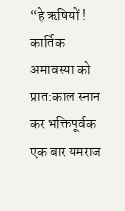“हे ऋषियों ! कार्तिक अमावस्या को प्रात:काल स्नान कर भक्तिपूर्वक
एक बार यमराज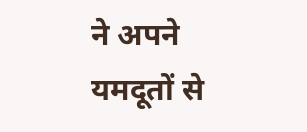ने अपने यमदूतों से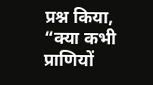प्रश्न किया, “क्या कभी प्राणियों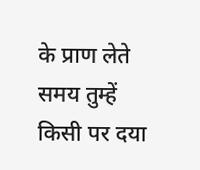के प्राण लेते समय तुम्हें किसी पर दया